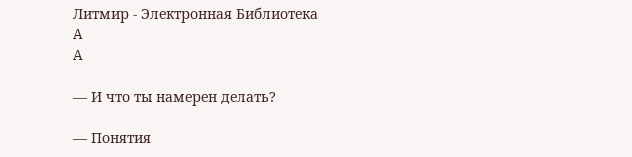Литмир - Электронная Библиотека
A
A

— И что ты намерен делать?

— Понятия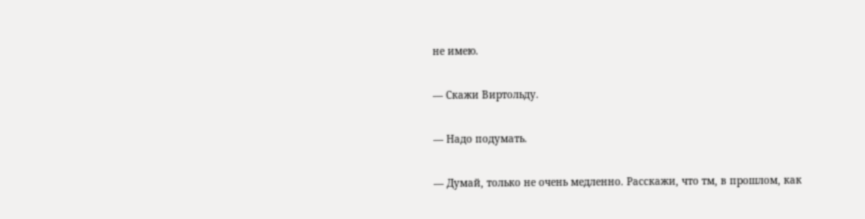не имею.

— Скажи Виртольду.

— Надо подумать.

— Думай, только не очень медленно. Расскажи, что тм, в прошлом, как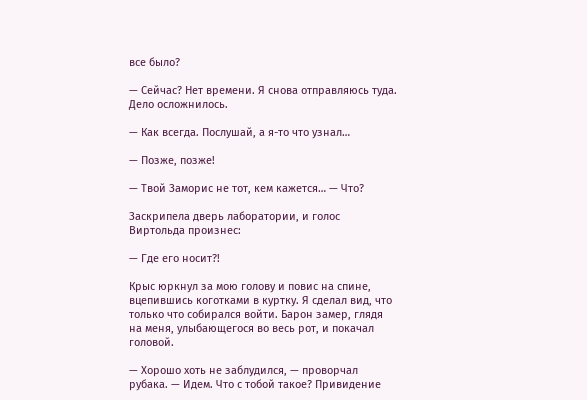все было?

— Сейчас? Нет времени. Я снова отправляюсь туда. Дело осложнилось.

— Как всегда. Послушай, а я-то что узнал…

— Позже, позже!

— Твой Заморис не тот, кем кажется… — Что?

Заскрипела дверь лаборатории, и голос Виртольда произнес:

— Где его носит?!

Крыс юркнул за мою голову и повис на спине, вцепившись коготками в куртку. Я сделал вид, что только что собирался войти. Барон замер, глядя на меня, улыбающегося во весь рот, и покачал головой.

— Хорошо хоть не заблудился, — проворчал рубака. — Идем. Что с тобой такое? Привидение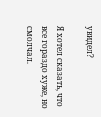увидел?

Я хотел сказать, что все гораздо хуже, но смолчал.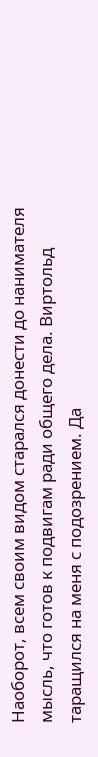Наоборот, всем своим видом старался донести до нанимателя мысль, что готов к подвигам ради общего дела. Виртольд таращился на меня с подозрением. Да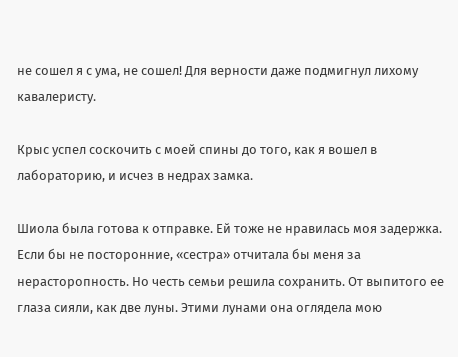не сошел я с ума, не сошел! Для верности даже подмигнул лихому кавалеристу.

Крыс успел соскочить с моей спины до того, как я вошел в лабораторию, и исчез в недрах замка.

Шиола была готова к отправке. Ей тоже не нравилась моя задержка. Если бы не посторонние, «сестра» отчитала бы меня за нерасторопность. Но честь семьи решила сохранить. От выпитого ее глаза сияли, как две луны. Этими лунами она оглядела мою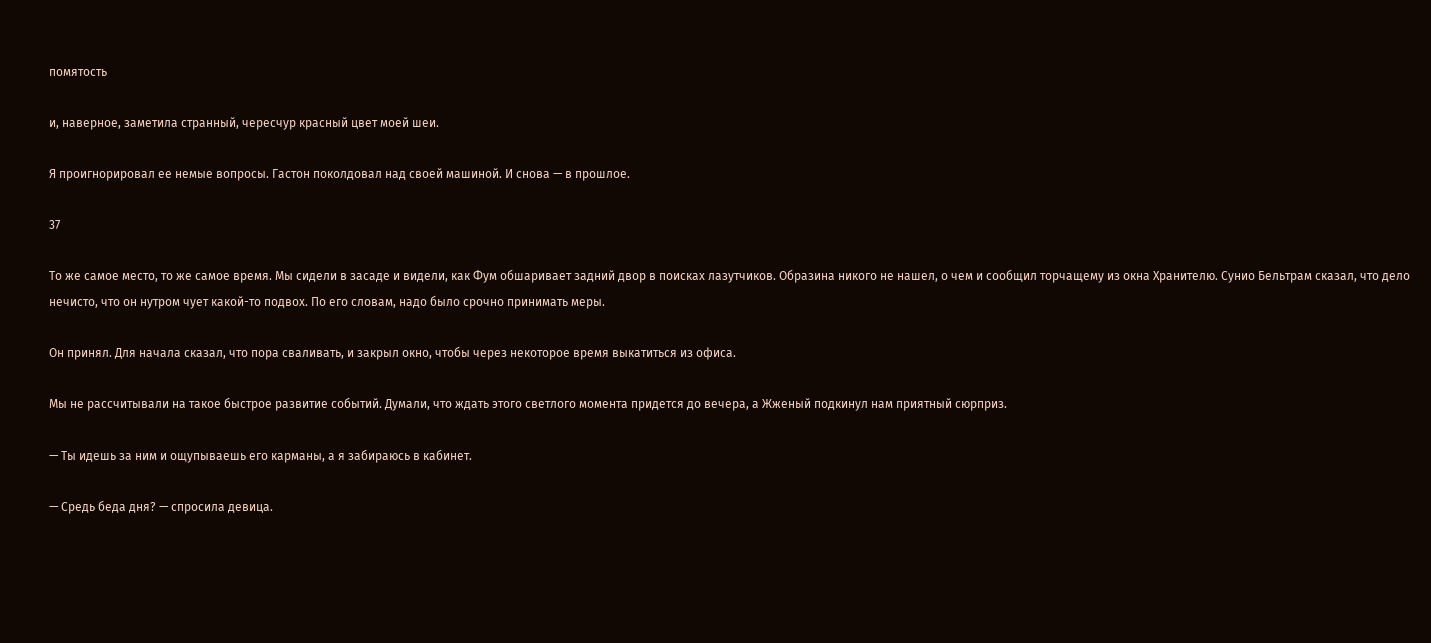помятость

и, наверное, заметила странный, чересчур красный цвет моей шеи.

Я проигнорировал ее немые вопросы. Гастон поколдовал над своей машиной. И снова — в прошлое.

37

То же самое место, то же самое время. Мы сидели в засаде и видели, как Фум обшаривает задний двор в поисках лазутчиков. Образина никого не нашел, о чем и сообщил торчащему из окна Хранителю. Сунио Бельтрам сказал, что дело нечисто, что он нутром чует какой-то подвох. По его словам, надо было срочно принимать меры.

Он принял. Для начала сказал, что пора сваливать, и закрыл окно, чтобы через некоторое время выкатиться из офиса.

Мы не рассчитывали на такое быстрое развитие событий. Думали, что ждать этого светлого момента придется до вечера, а Жженый подкинул нам приятный сюрприз.

— Ты идешь за ним и ощупываешь его карманы, а я забираюсь в кабинет.

— Средь беда дня? — спросила девица.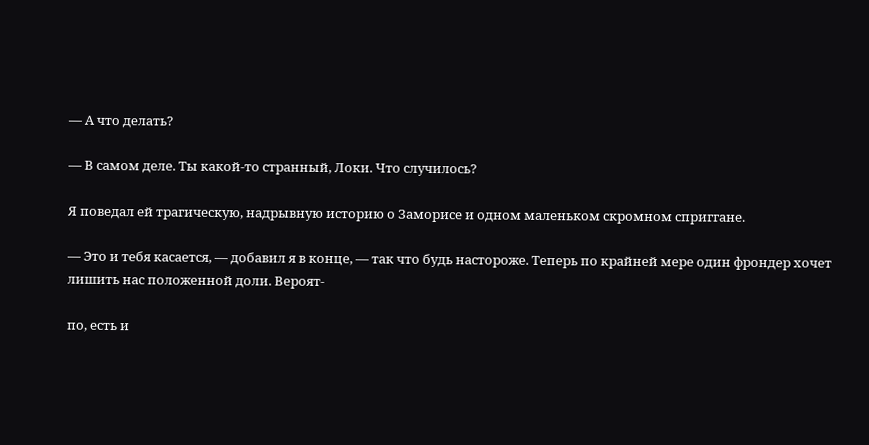— А что делать?

— В самом деле. Ты какой-то странный, Локи. Что случилось?

Я поведал ей трагическую, надрывную историю о Заморисе и одном маленьком скромном сприггане.

— Это и тебя касается, — добавил я в конце, — так что будь настороже. Теперь по крайней мере один фрондер хочет лишить нас положенной доли. Вероят-

по, есть и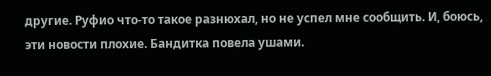другие. Руфио что-то такое разнюхал, но не успел мне сообщить. И, боюсь, эти новости плохие. Бандитка повела ушами.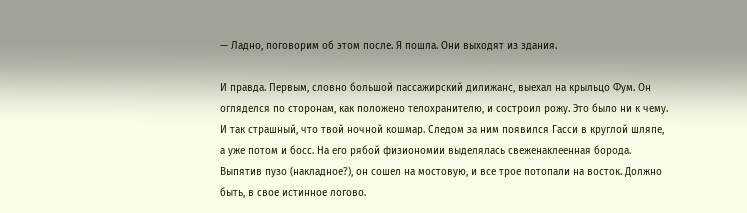— Ладно, поговорим об этом после. Я пошла. Они выходят из здания.

И правда. Первым, словно большой пассажирский дилижанс, выехал на крыльцо Фум. Он огляделся по сторонам, как положено телохранителю, и состроил рожу. Это было ни к чему. И так страшный, что твой ночной кошмар. Следом за ним появился Гасси в круглой шляпе, а уже потом и босс. На его рябой физиономии выделялась свеженаклеенная борода. Выпятив пузо (накладное?), он сошел на мостовую, и все трое потопали на восток. Должно быть, в свое истинное логово.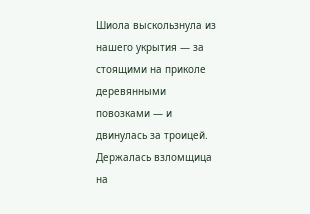Шиола выскользнула из нашего укрытия — за стоящими на приколе деревянными повозками — и двинулась за троицей. Держалась взломщица на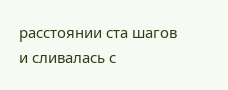расстоянии ста шагов и сливалась с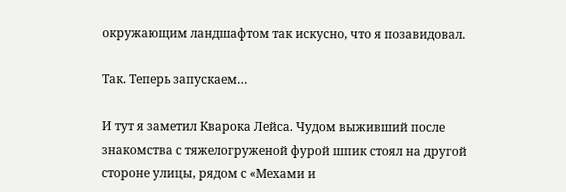окружающим ландшафтом так искусно, что я позавидовал.

Так. Теперь запускаем…

И тут я заметил Кварока Лейса. Чудом выживший после знакомства с тяжелогруженой фурой шпик стоял на другой стороне улицы, рядом с «Мехами и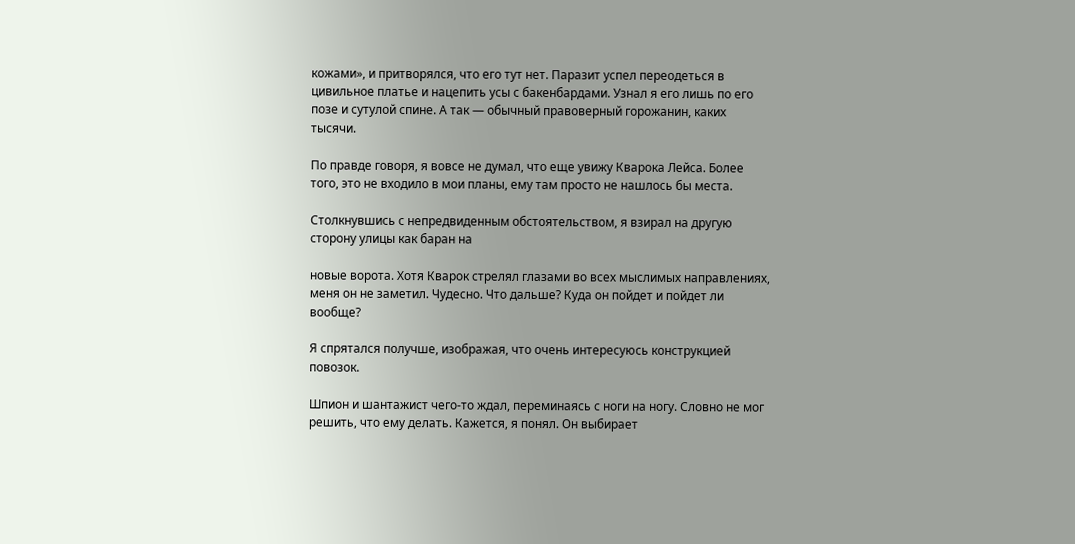кожами», и притворялся, что его тут нет. Паразит успел переодеться в цивильное платье и нацепить усы с бакенбардами. Узнал я его лишь по его позе и сутулой спине. А так — обычный правоверный горожанин, каких тысячи.

По правде говоря, я вовсе не думал, что еще увижу Кварока Лейса. Более того, это не входило в мои планы, ему там просто не нашлось бы места.

Столкнувшись с непредвиденным обстоятельством, я взирал на другую сторону улицы как баран на

новые ворота. Хотя Кварок стрелял глазами во всех мыслимых направлениях, меня он не заметил. Чудесно. Что дальше? Куда он пойдет и пойдет ли вообще?

Я спрятался получше, изображая, что очень интересуюсь конструкцией повозок.

Шпион и шантажист чего-то ждал, переминаясь с ноги на ногу. Словно не мог решить, что ему делать. Кажется, я понял. Он выбирает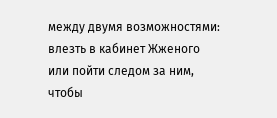между двумя возможностями: влезть в кабинет Жженого или пойти следом за ним, чтобы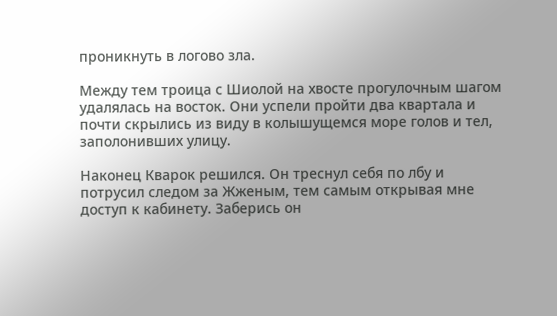проникнуть в логово зла.

Между тем троица с Шиолой на хвосте прогулочным шагом удалялась на восток. Они успели пройти два квартала и почти скрылись из виду в колышущемся море голов и тел, заполонивших улицу.

Наконец Кварок решился. Он треснул себя по лбу и потрусил следом за Жженым, тем самым открывая мне доступ к кабинету. Заберись он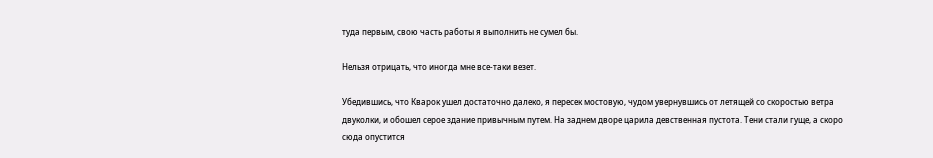туда первым, свою часть работы я выполнить не сумел бы.

Нельзя отрицать, что иногда мне все-таки везет.

Убедившись, что Кварок ушел достаточно далеко, я пересек мостовую, чудом увернувшись от летящей со скоростью ветра двуколки, и обошел серое здание привычным путем. На заднем дворе царила девственная пустота. Тени стали гуще, а скоро сюда опустится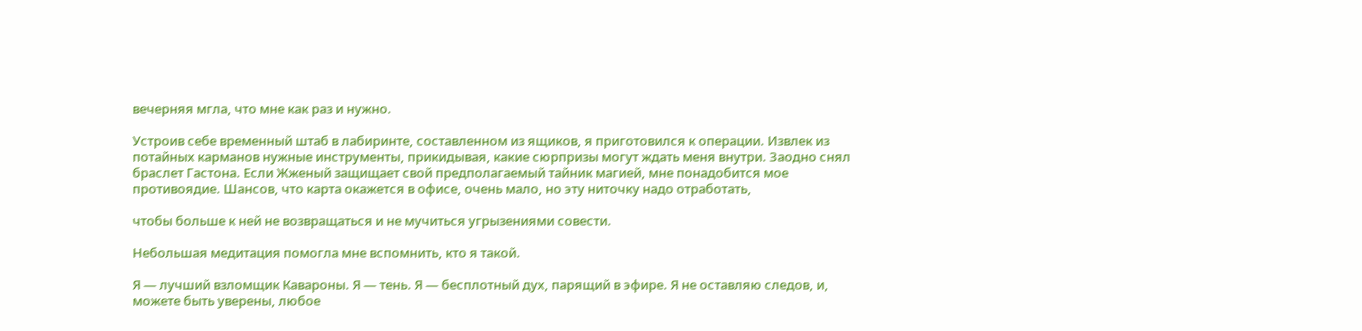вечерняя мгла, что мне как раз и нужно.

Устроив себе временный штаб в лабиринте, составленном из ящиков, я приготовился к операции. Извлек из потайных карманов нужные инструменты, прикидывая, какие сюрпризы могут ждать меня внутри. Заодно снял браслет Гастона. Если Жженый защищает свой предполагаемый тайник магией, мне понадобится мое противоядие. Шансов, что карта окажется в офисе, очень мало, но эту ниточку надо отработать,

чтобы больше к ней не возвращаться и не мучиться угрызениями совести.

Небольшая медитация помогла мне вспомнить, кто я такой.

Я — лучший взломщик Кавароны. Я — тень. Я — бесплотный дух, парящий в эфире. Я не оставляю следов, и, можете быть уверены, любое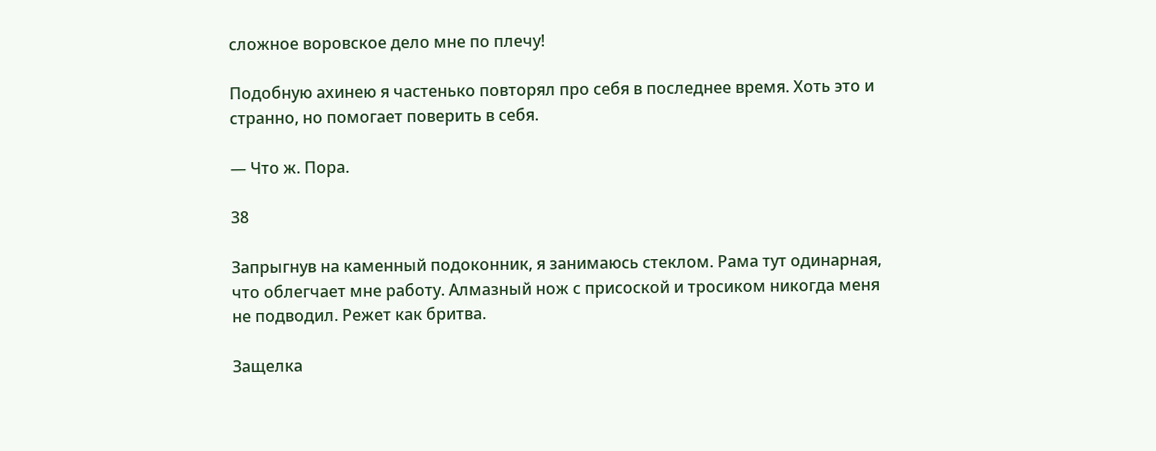сложное воровское дело мне по плечу!

Подобную ахинею я частенько повторял про себя в последнее время. Хоть это и странно, но помогает поверить в себя.

— Что ж. Пора.

38

Запрыгнув на каменный подоконник, я занимаюсь стеклом. Рама тут одинарная, что облегчает мне работу. Алмазный нож с присоской и тросиком никогда меня не подводил. Режет как бритва.

Защелка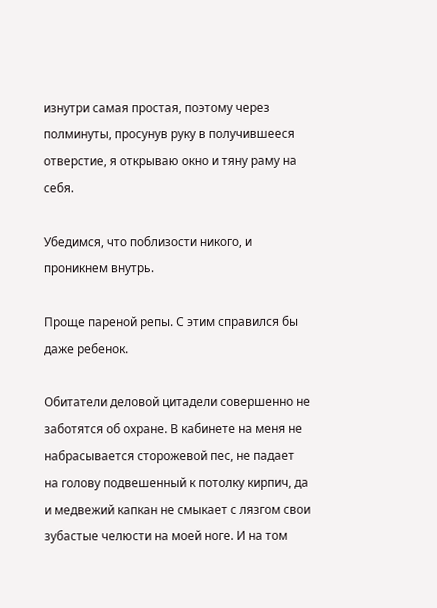изнутри самая простая, поэтому через полминуты, просунув руку в получившееся отверстие, я открываю окно и тяну раму на себя.

Убедимся, что поблизости никого, и проникнем внутрь.

Проще пареной репы. С этим справился бы даже ребенок.

Обитатели деловой цитадели совершенно не заботятся об охране. В кабинете на меня не набрасывается сторожевой пес, не падает на голову подвешенный к потолку кирпич, да и медвежий капкан не смыкает с лязгом свои зубастые челюсти на моей ноге. И на том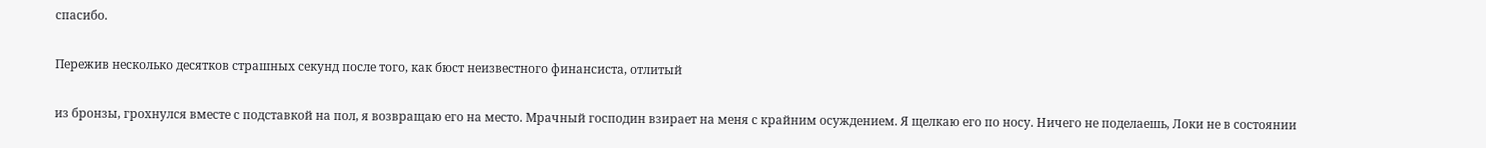спасибо.

Пережив несколько десятков страшных секунд после того, как бюст неизвестного финансиста, отлитый

из бронзы, грохнулся вместе с подставкой на пол, я возвращаю его на место. Мрачный господин взирает на меня с крайним осуждением. Я щелкаю его по носу. Ничего не поделаешь, Локи не в состоянии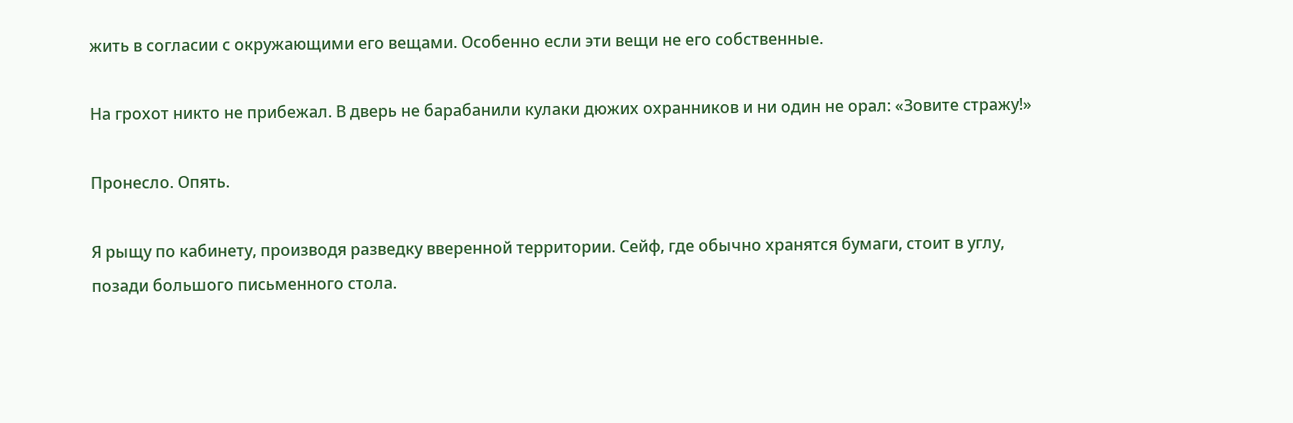жить в согласии с окружающими его вещами. Особенно если эти вещи не его собственные.

На грохот никто не прибежал. В дверь не барабанили кулаки дюжих охранников и ни один не орал: «Зовите стражу!»

Пронесло. Опять.

Я рыщу по кабинету, производя разведку вверенной территории. Сейф, где обычно хранятся бумаги, стоит в углу, позади большого письменного стола.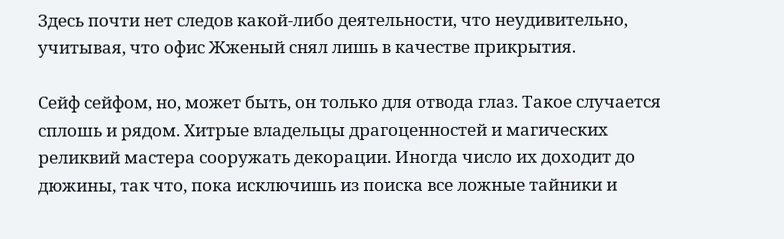Здесь почти нет следов какой-либо деятельности, что неудивительно, учитывая, что офис Жженый снял лишь в качестве прикрытия.

Сейф сейфом, но, может быть, он только для отвода глаз. Такое случается сплошь и рядом. Хитрые владельцы драгоценностей и магических реликвий мастера сооружать декорации. Иногда число их доходит до дюжины, так что, пока исключишь из поиска все ложные тайники и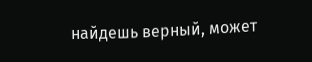найдешь верный, может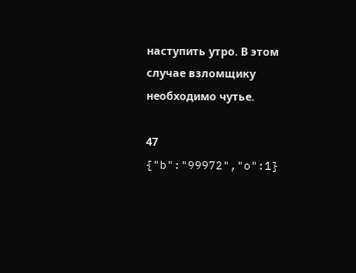наступить утро. В этом случае взломщику необходимо чутье.

47
{"b":"99972","o":1}